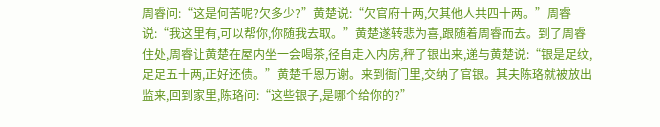周睿问:“这是何苦呢?欠多少?”黄楚说:“欠官府十两,欠其他人共四十两。”周睿说:“我这里有,可以帮你,你随我去取。”黄楚遂转悲为喜,跟随着周睿而去。到了周睿住处,周睿让黄楚在屋内坐一会喝茶,径自走入内房,秤了银出来,递与黄楚说:“银是足纹,足足五十两,正好还债。”黄楚千恩万谢。来到衙门里,交纳了官银。其夫陈珞就被放出监来,回到家里,陈珞问:“这些银子,是哪个给你的?”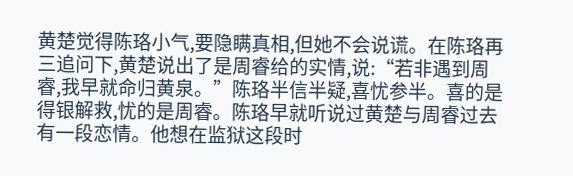黄楚觉得陈珞小气,要隐瞒真相,但她不会说谎。在陈珞再三追问下,黄楚说出了是周睿给的实情,说:“若非遇到周睿,我早就命归黄泉。”陈珞半信半疑,喜忧参半。喜的是得银解救,忧的是周睿。陈珞早就听说过黄楚与周睿过去有一段恋情。他想在监狱这段时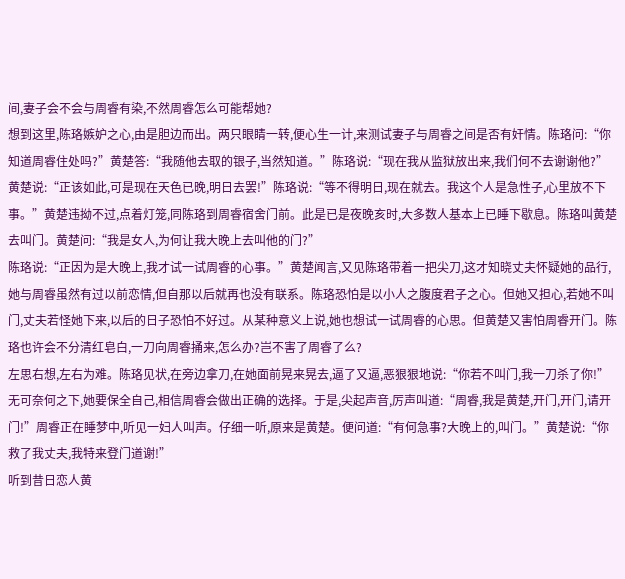间,妻子会不会与周睿有染,不然周睿怎么可能帮她?
想到这里,陈珞嫉妒之心,由是胆边而出。两只眼睛一转,便心生一计,来测试妻子与周睿之间是否有奸情。陈珞问:“你知道周睿住处吗?”黄楚答:“我随他去取的银子,当然知道。”陈珞说:“现在我从监狱放出来,我们何不去谢谢他?”黄楚说:“正该如此,可是现在天色已晚,明日去罢!”陈珞说:“等不得明日,现在就去。我这个人是急性子,心里放不下事。”黄楚违拗不过,点着灯笼,同陈珞到周睿宿舍门前。此是已是夜晚亥时,大多数人基本上已睡下歇息。陈珞叫黄楚去叫门。黄楚问:“我是女人,为何让我大晚上去叫他的门?”
陈珞说:“正因为是大晚上,我才试一试周睿的心事。”黄楚闻言,又见陈珞带着一把尖刀,这才知晓丈夫怀疑她的品行,她与周睿虽然有过以前恋情,但自那以后就再也没有联系。陈珞恐怕是以小人之腹度君子之心。但她又担心,若她不叫门,丈夫若怪她下来,以后的日子恐怕不好过。从某种意义上说,她也想试一试周睿的心思。但黄楚又害怕周睿开门。陈珞也许会不分清红皂白,一刀向周睿捅来,怎么办?岂不害了周睿了么?
左思右想,左右为难。陈珞见状,在旁边拿刀,在她面前晃来晃去,逼了又逼,恶狠狠地说:“你若不叫门,我一刀杀了你!”无可奈何之下,她要保全自己,相信周睿会做出正确的选择。于是,尖起声音,厉声叫道:“周睿,我是黄楚,开门,开门,请开门!”周睿正在睡梦中,听见一妇人叫声。仔细一听,原来是黄楚。便问道:“有何急事?大晚上的,叫门。”黄楚说:“你救了我丈夫,我特来登门道谢!”
听到昔日恋人黄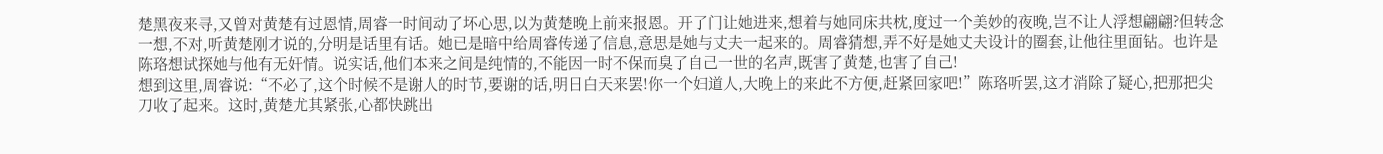楚黑夜来寻,又曾对黄楚有过恩情,周睿一时间动了坏心思,以为黄楚晚上前来报恩。开了门让她进来,想着与她同床共枕,度过一个美妙的夜晚,岂不让人浮想翩翩?但转念一想,不对,听黄楚刚才说的,分明是话里有话。她已是暗中给周睿传递了信息,意思是她与丈夫一起来的。周睿猜想,弄不好是她丈夫设计的圈套,让他往里面钻。也许是陈珞想试探她与他有无奸情。说实话,他们本来之间是纯情的,不能因一时不保而臭了自己一世的名声,既害了黄楚,也害了自己!
想到这里,周睿说:“不必了,这个时候不是谢人的时节,要谢的话,明日白天来罢!你一个妇道人,大晚上的来此不方便,赶紧回家吧!”陈珞听罢,这才消除了疑心,把那把尖刀收了起来。这时,黄楚尤其紧张,心都快跳出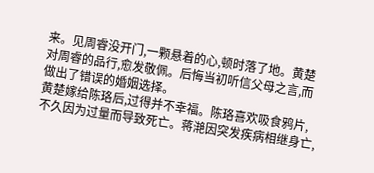来。见周睿没开门,一颗悬着的心,顿时落了地。黄楚对周睿的品行,愈发敬佩。后悔当初听信父母之言,而做出了错误的婚姻选择。
黄楚嫁给陈珞后,过得并不幸福。陈珞喜欢吸食鸦片,不久因为过量而导致死亡。蒋滟因突发疾病相继身亡,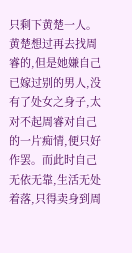只剩下黄楚一人。黄楚想过再去找周睿的,但是她嫌自己已嫁过别的男人,没有了处女之身子,太对不起周睿对自己的一片痴情,便只好作罢。而此时自己无依无靠,生活无处着落,只得卖身到周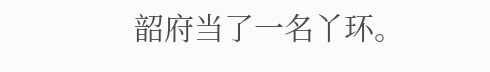韶府当了一名丫环。